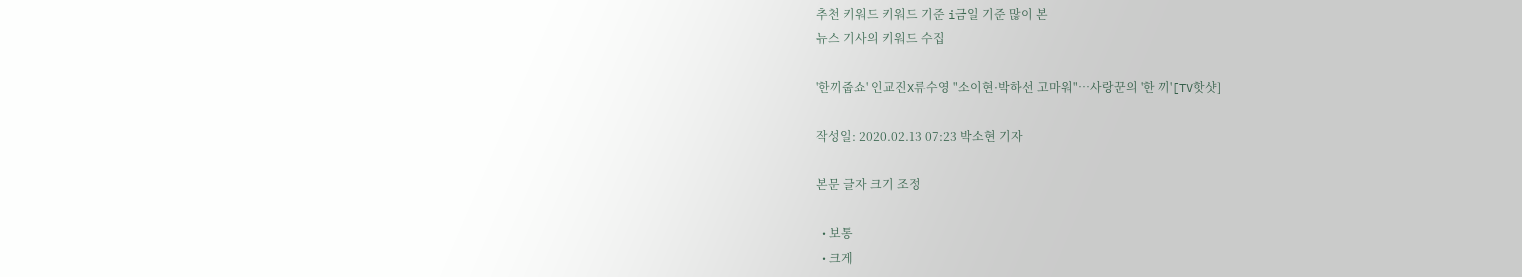추천 키워드 키워드 기준 i금일 기준 많이 본
뉴스 기사의 키워드 수집

'한끼줍쇼' 인교진X류수영 "소이현·박하선 고마워"…사랑꾼의 '한 끼'[TV핫샷]

작성일: 2020.02.13 07:23 박소현 기자

본문 글자 크기 조정

  • 보통
  • 크게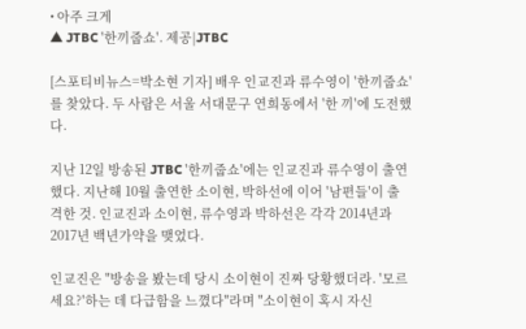• 아주 크게
▲ JTBC '한끼줍쇼'. 제공|JTBC

[스포티비뉴스=박소현 기자] 배우 인교진과 류수영이 '한끼줍쇼'를 찾았다. 두 사람은 서울 서대문구 연희동에서 '한 끼'에 도전했다.

지난 12일 방송된 JTBC '한끼줍쇼'에는 인교진과 류수영이 출연했다. 지난해 10월 출연한 소이현, 박하선에 이어 '남편들'이 출격한 것. 인교진과 소이현, 류수영과 박하선은 각각 2014년과 2017년 백년가약을 맺었다.

인교진은 "방송을 봤는데 당시 소이현이 진짜 당황했더라. '모르세요?'하는 데 다급함을 느꼈다"라며 "소이현이 혹시 자신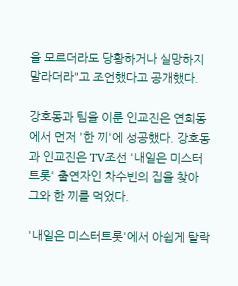을 모르더라도 당황하거나 실망하지 말라더라"고 조언했다고 공개했다.

강호동과 팀을 이룬 인교진은 연희동에서 먼저 '한 끼'에 성공했다. 강호동과 인교진은 TV조선 '내일은 미스터트롯' 출연자인 차수빈의 집을 찾아 그와 한 끼를 먹었다.

'내일은 미스터트롯'에서 아쉽게 탈락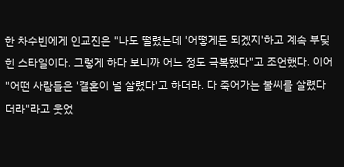한 차수빈에게 인교진은 "나도 떨렸는데 '어떻게든 되겠지'하고 계속 부딪힌 스타일이다. 그렇게 하다 보니까 어느 정도 극복했다"고 조언했다. 이어 "어떤 사람들은 '결혼이 널 살렸다'고 하더라. 다 죽어가는 불씨를 살렸다더라"라고 웃었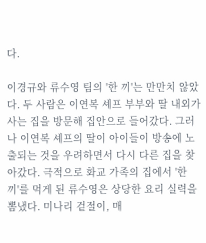다.

이경규와 류수영 팀의 '한 끼'는 만만치 않았다. 두 사람은 이연복 셰프 부부와 딸 내외가 사는 집을 방문해 집안으로 들어갔다. 그러나 이연복 셰프의 딸이 아이들이 방송에 노출되는 것을 우려하면서 다시 다른 집을 찾아갔다. 극적으로 화교 가족의 집에서 '한 끼'를 먹게 된 류수영은 상당한 요리 실력을 뽐냈다. 미나리 겉절이, 매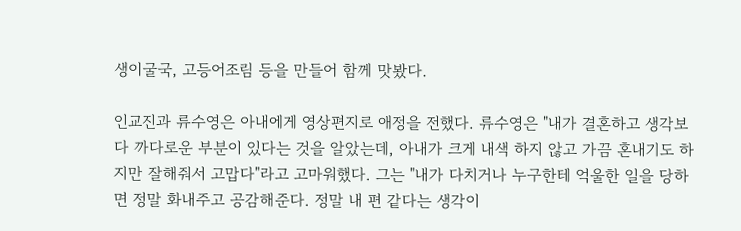생이굴국, 고등어조림 등을 만들어 함께 맛봤다.

인교진과 류수영은 아내에게 영상편지로 애정을 전했다. 류수영은 "내가 결혼하고 생각보다 까다로운 부분이 있다는 것을 알았는데, 아내가 크게 내색 하지 않고 가끔 혼내기도 하지만 잘해줘서 고맙다"라고 고마워했다. 그는 "내가 다치거나 누구한테 억울한 일을 당하면 정말 화내주고 공감해준다. 정말 내 편 같다는 생각이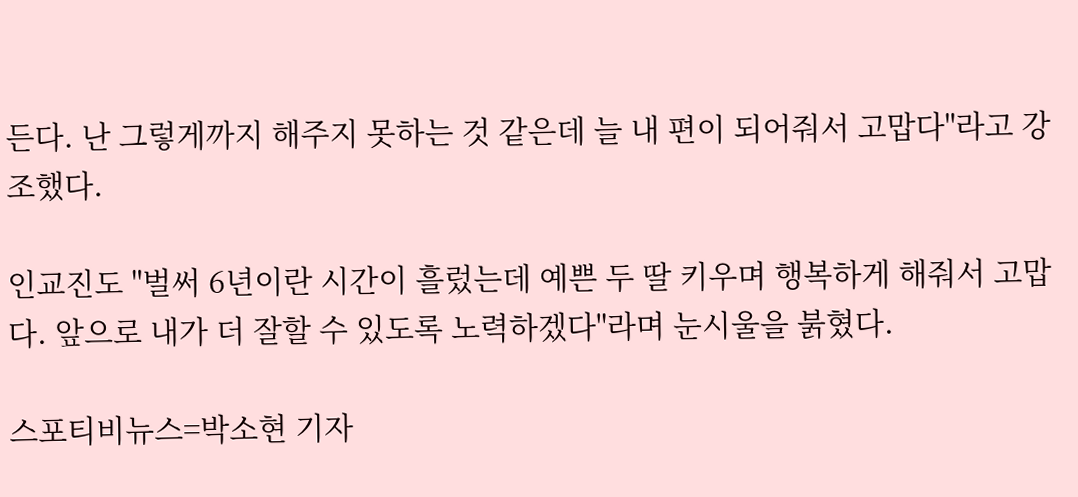든다. 난 그렇게까지 해주지 못하는 것 같은데 늘 내 편이 되어줘서 고맙다"라고 강조했다.

인교진도 "벌써 6년이란 시간이 흘렀는데 예쁜 두 딸 키우며 행복하게 해줘서 고맙다. 앞으로 내가 더 잘할 수 있도록 노력하겠다"라며 눈시울을 붉혔다.

스포티비뉴스=박소현 기자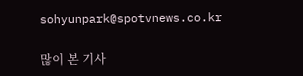sohyunpark@spotvnews.co.kr

많이 본 기사